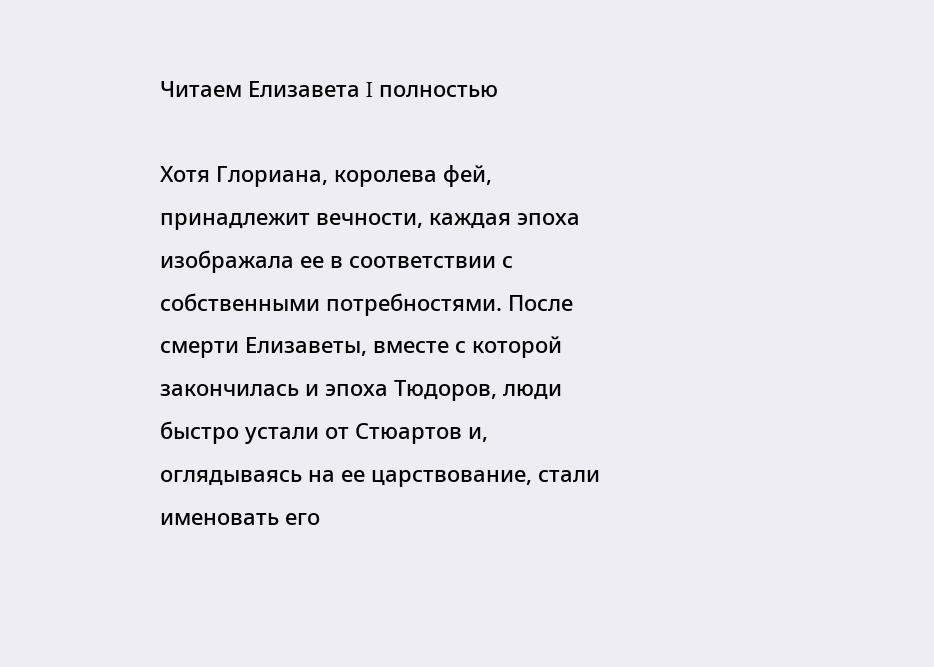Читаем Елизавета I полностью

Хотя Глориана, королева фей, принадлежит вечности, каждая эпоха изображала ее в соответствии с собственными потребностями. После смерти Елизаветы, вместе с которой закончилась и эпоха Тюдоров, люди быстро устали от Стюартов и, оглядываясь на ее царствование, стали именовать его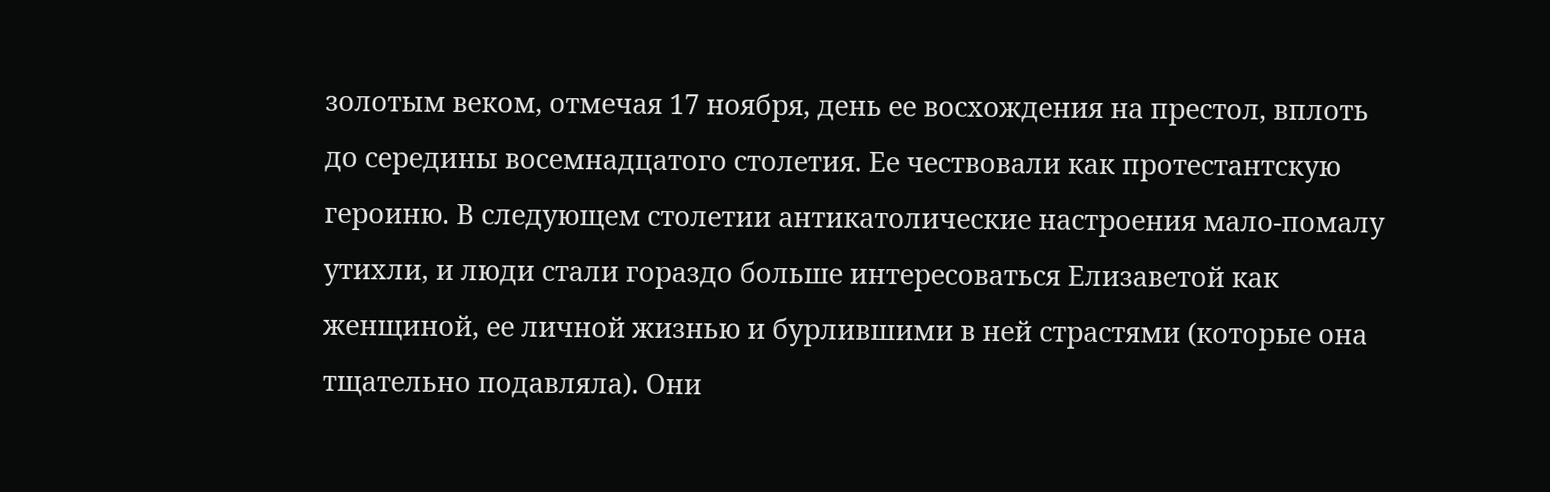золотым веком, отмечая 17 ноября, день ее восхождения на престол, вплоть до середины восемнадцатого столетия. Ее чествовали как протестантскую героиню. В следующем столетии антикатолические настроения мало-помалу утихли, и люди стали гораздо больше интересоваться Елизаветой как женщиной, ее личной жизнью и бурлившими в ней страстями (которые она тщательно подавляла). Они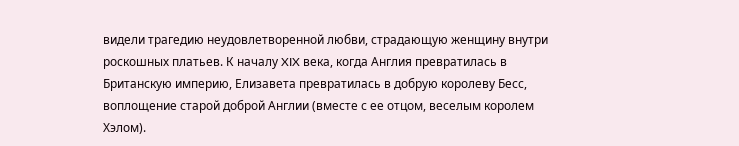видели трагедию неудовлетворенной любви, страдающую женщину внутри роскошных платьев. К началу XIX века, когда Англия превратилась в Британскую империю, Елизавета превратилась в добрую королеву Бесс, воплощение старой доброй Англии (вместе с ее отцом, веселым королем Хэлом).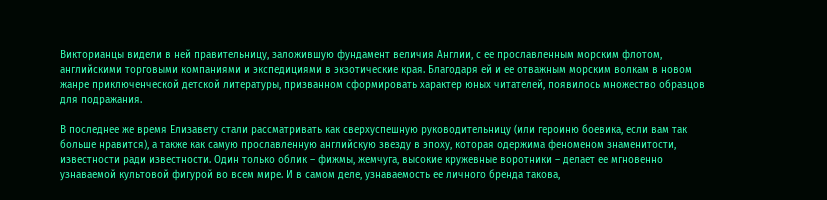Викторианцы видели в ней правительницу, заложившую фундамент величия Англии, с ее прославленным морским флотом, английскими торговыми компаниями и экспедициями в экзотические края. Благодаря ей и ее отважным морским волкам в новом жанре приключенческой детской литературы, призванном сформировать характер юных читателей, появилось множество образцов для подражания.

В последнее же время Елизавету стали рассматривать как сверхуспешную руководительницу (или героиню боевика, если вам так больше нравится), а также как самую прославленную английскую звезду в эпоху, которая одержима феноменом знаменитости, известности ради известности. Один только облик – фижмы, жемчуга, высокие кружевные воротники – делает ее мгновенно узнаваемой культовой фигурой во всем мире. И в самом деле, узнаваемость ее личного бренда такова,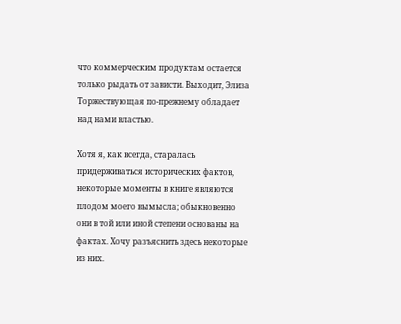что коммерческим продуктам остается только рыдать от зависти. Выходит, Элиза Торжествующая по-прежнему обладает над нами властью.

Хотя я, как всегда, старалась придерживаться исторических фактов, некоторые моменты в книге являются плодом моего вымысла; обыкновенно они в той или иной степени основаны на фактах. Хочу разъяснить здесь некоторые из них.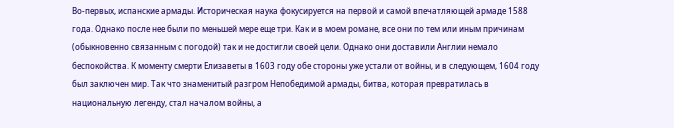Во-первых, испанские армады. Историческая наука фокусируется на первой и самой впечатляющей армаде 1588 года. Однако после нее были по меньшей мере еще три. Как и в моем романе, все они по тем или иным причинам (обыкновенно связанным с погодой) так и не достигли своей цели. Однако они доставили Англии немало беспокойства. К моменту смерти Елизаветы в 1603 году обе стороны уже устали от войны, и в следующем, 1604 году был заключен мир. Так что знаменитый разгром Непобедимой армады, битва, которая превратилась в национальную легенду, стал началом войны, а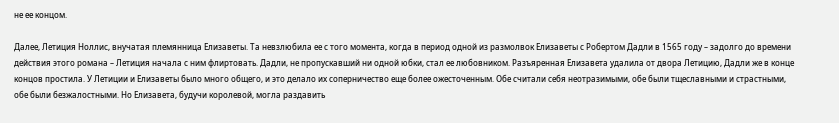не ее концом.

Далее, Летиция Ноллис, внучатая племянница Елизаветы. Та невзлюбила ее с того момента, когда в период одной из размолвок Елизаветы с Робертом Дадли в 1565 году – задолго до времени действия этого романа – Летиция начала с ним флиртовать. Дадли, не пропускавший ни одной юбки, стал ее любовником. Разъяренная Елизавета удалила от двора Летицию, Дадли же в конце концов простила. У Летиции и Елизаветы было много общего, и это делало их соперничество еще более ожесточенным. Обе считали себя неотразимыми, обе были тщеславными и страстными, обе были безжалостными. Но Елизавета, будучи королевой, могла раздавить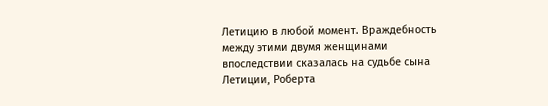Летицию в любой момент. Враждебность между этими двумя женщинами впоследствии сказалась на судьбе сына Летиции, Роберта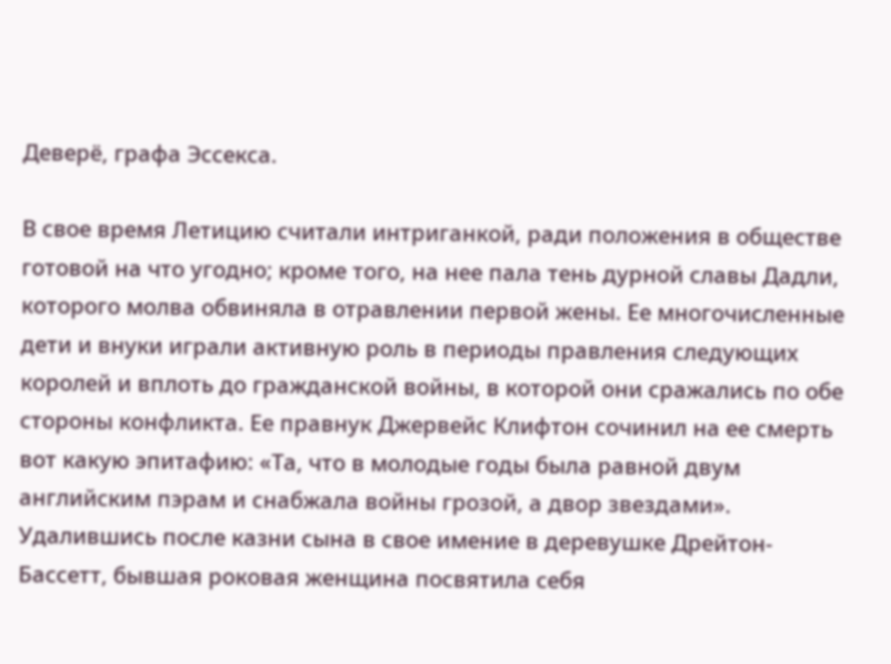Деверё, графа Эссекса.

В свое время Летицию считали интриганкой, ради положения в обществе готовой на что угодно; кроме того, на нее пала тень дурной славы Дадли, которого молва обвиняла в отравлении первой жены. Ее многочисленные дети и внуки играли активную роль в периоды правления следующих королей и вплоть до гражданской войны, в которой они сражались по обе стороны конфликта. Ее правнук Джервейс Клифтон сочинил на ее смерть вот какую эпитафию: «Та, что в молодые годы была равной двум английским пэрам и снабжала войны грозой, а двор звездами». Удалившись после казни сына в свое имение в деревушке Дрейтон-Бассетт, бывшая роковая женщина посвятила себя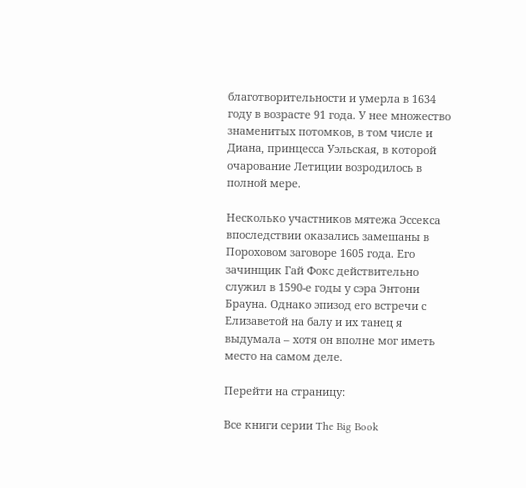благотворительности и умерла в 1634 году в возрасте 91 года. У нее множество знаменитых потомков, в том числе и Диана, принцесса Уэльская, в которой очарование Летиции возродилось в полной мере.

Несколько участников мятежа Эссекса впоследствии оказались замешаны в Пороховом заговоре 1605 года. Его зачинщик Гай Фокс действительно служил в 1590-е годы у сэра Энтони Брауна. Однако эпизод его встречи с Елизаветой на балу и их танец я выдумала – хотя он вполне мог иметь место на самом деле.

Перейти на страницу:

Все книги серии The Big Book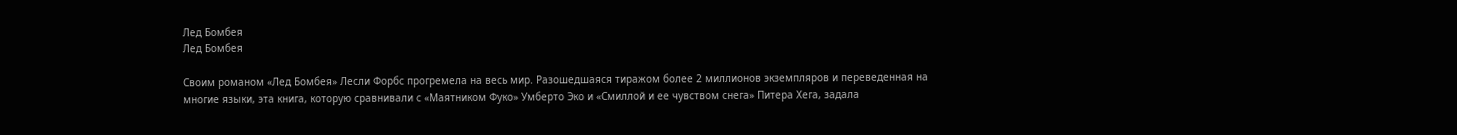Лед Бомбея
Лед Бомбея

Своим романом «Лед Бомбея» Лесли Форбс прогремела на весь мир. Разошедшаяся тиражом более 2 миллионов экземпляров и переведенная на многие языки, эта книга, которую сравнивали с «Маятником Фуко» Умберто Эко и «Смиллой и ее чувством снега» Питера Хега, задала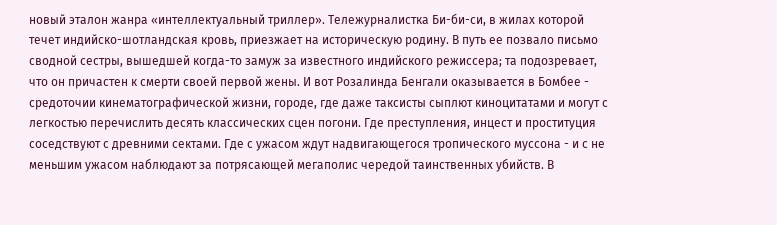новый эталон жанра «интеллектуальный триллер». Тележурналистка Би-би-си, в жилах которой течет индийско-шотландская кровь, приезжает на историческую родину. В путь ее позвало письмо сводной сестры, вышедшей когда-то замуж за известного индийского режиссера; та подозревает, что он причастен к смерти своей первой жены. И вот Розалинда Бенгали оказывается в Бомбее - средоточии кинематографической жизни, городе, где даже таксисты сыплют киноцитатами и могут с легкостью перечислить десять классических сцен погони. Где преступления, инцест и проституция соседствуют с древними сектами. Где с ужасом ждут надвигающегося тропического муссона - и с не меньшим ужасом наблюдают за потрясающей мегаполис чередой таинственных убийств. В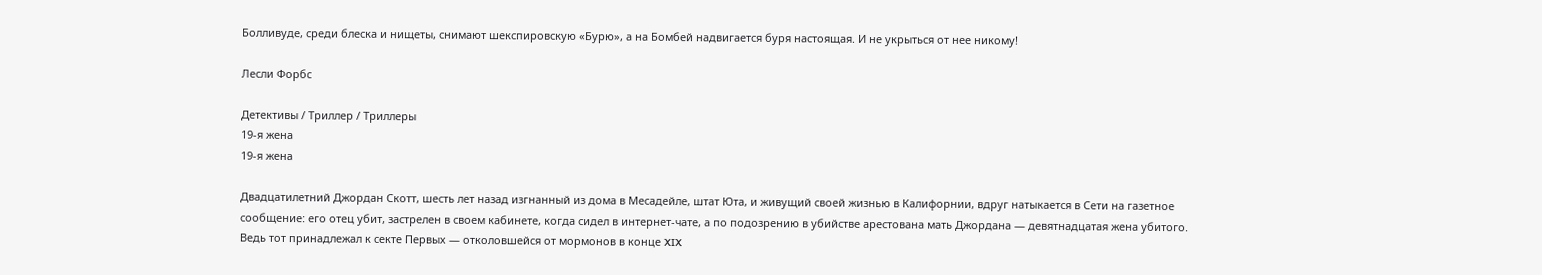Болливуде, среди блеска и нищеты, снимают шекспировскую «Бурю», а на Бомбей надвигается буря настоящая. И не укрыться от нее никому!

Лесли Форбс

Детективы / Триллер / Триллеры
19-я жена
19-я жена

Двадцатилетний Джордан Скотт, шесть лет назад изгнанный из дома в Месадейле, штат Юта, и живущий своей жизнью в Калифорнии, вдруг натыкается в Сети на газетное сообщение: его отец убит, застрелен в своем кабинете, когда сидел в интернет-чате, а по подозрению в убийстве арестована мать Джордана — девятнадцатая жена убитого. Ведь тот принадлежал к секте Первых — отколовшейся от мормонов в конце XIX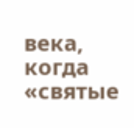века, когда «святые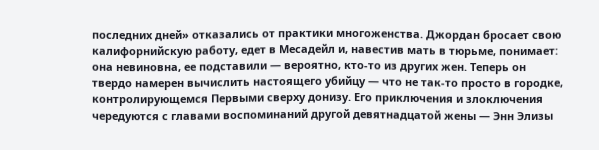последних дней» отказались от практики многоженства. Джордан бросает свою калифорнийскую работу, едет в Месадейл и, навестив мать в тюрьме, понимает: она невиновна, ее подставили — вероятно, кто-то из других жен. Теперь он твердо намерен вычислить настоящего убийцу — что не так-то просто в городке, контролирующемся Первыми сверху донизу. Его приключения и злоключения чередуются с главами воспоминаний другой девятнадцатой жены — Энн Элизы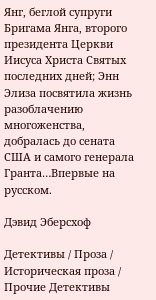Янг, беглой супруги Бригама Янга, второго президента Церкви Иисуса Христа Святых последних дней; Энн Элиза посвятила жизнь разоблачению многоженства, добралась до сената США и самого генерала Гранта…Впервые на русском.

Дэвид Эберсхоф

Детективы / Проза / Историческая проза / Прочие Детективы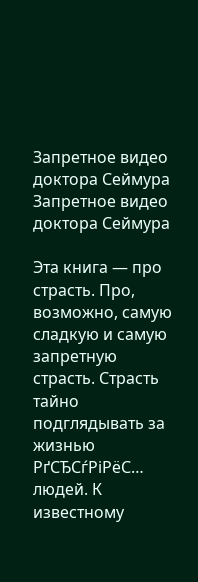Запретное видео доктора Сеймура
Запретное видео доктора Сеймура

Эта книга — про страсть. Про, возможно, самую сладкую и самую запретную страсть. Страсть тайно подглядывать за жизнью РґСЂСѓРіРёС… людей. К известному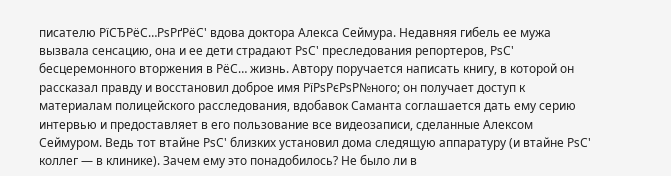писателю РїСЂРёС…РѕРґРёС' вдова доктора Алекса Сеймура. Недавняя гибель ее мужа вызвала сенсацию, она и ее дети страдают РѕС' преследования репортеров, РѕС' бесцеремонного вторжения в РёС… жизнь. Автору поручается написать книгу, в которой он рассказал правду и восстановил доброе имя РїРѕРєРѕР№ного; он получает доступ к материалам полицейского расследования, вдобавок Саманта соглашается дать ему серию интервью и предоставляет в его пользование все видеозаписи, сделанные Алексом Сеймуром. Ведь тот втайне РѕС' близких установил дома следящую аппаратуру (и втайне РѕС' коллег — в клинике). Зачем ему это понадобилось? Не было ли в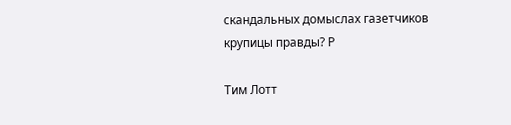скандальных домыслах газетчиков крупицы правды? Р

Тим Лотт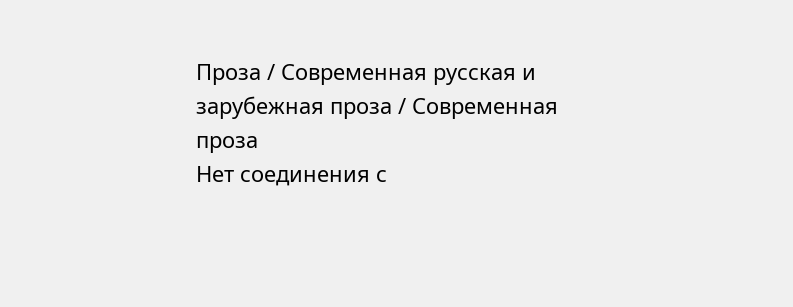Проза / Современная русская и зарубежная проза / Современная проза
Нет соединения с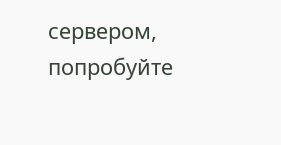сервером, попробуйте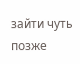зайти чуть позже